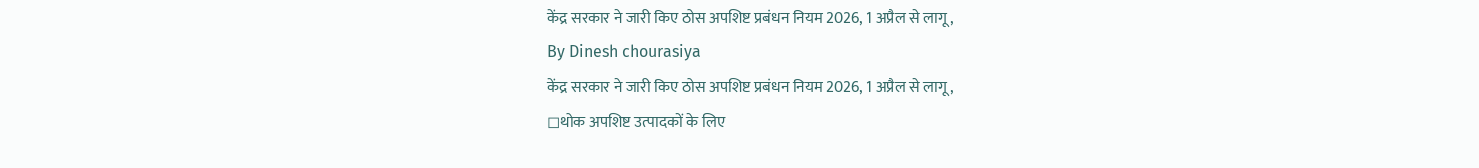केंद्र सरकार ने जारी किए ठोस अपशिष्ट प्रबंधन नियम 2026, 1 अप्रैल से लागू,
By Dinesh chourasiya
केंद्र सरकार ने जारी किए ठोस अपशिष्ट प्रबंधन नियम 2026, 1 अप्रैल से लागू,
◻थोक अपशिष्ट उत्पादकों के लिए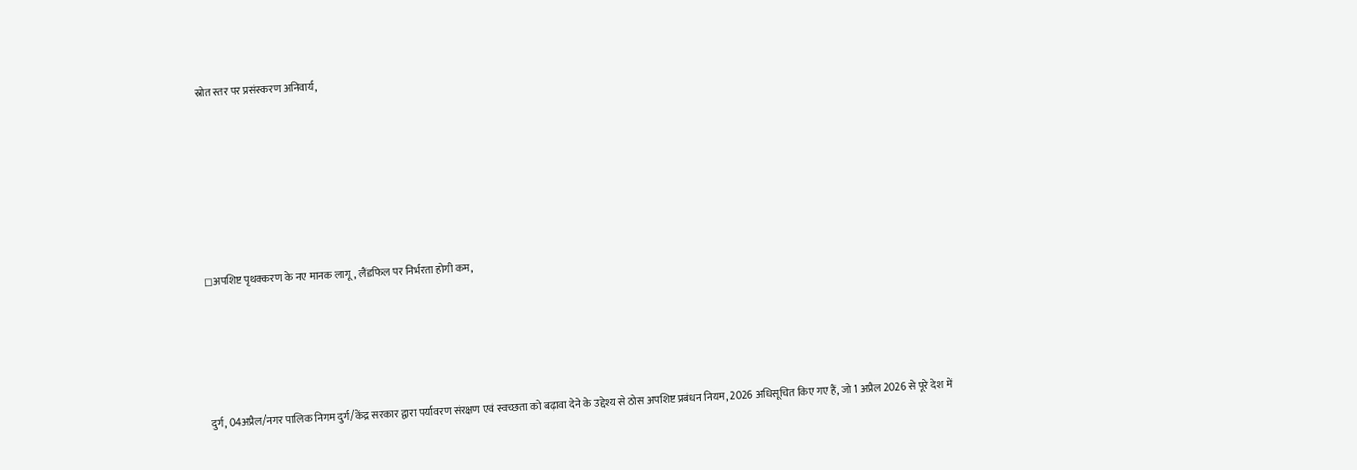स्रोत स्तर पर प्रसंस्करण अनिवार्य,







◻अपशिष्ट पृथक्करण के नए मानक लागू, लैंडफिल पर निर्भरता होगी कम,





दुर्ग, 04अप्रैल/नगर पालिक निगम दुर्ग/केंद्र सरकार द्वारा पर्यावरण संरक्षण एवं स्वच्छता को बढ़ावा देने के उद्देश्य से ठोस अपशिष्ट प्रबंधन नियम, 2026 अधिसूचित किए गए हैं, जो 1 अप्रैल 2026 से पूरे देश में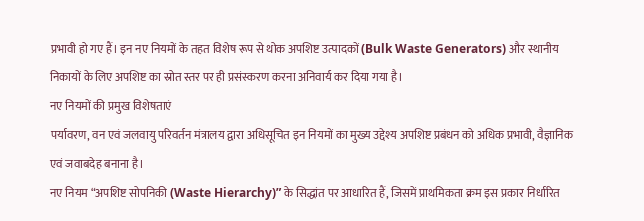प्रभावी हो गए हैं। इन नए नियमों के तहत विशेष रूप से थोक अपशिष्ट उत्पादकों (Bulk Waste Generators) और स्थानीय निकायों के लिए अपशिष्ट का स्रोत स्तर पर ही प्रसंस्करण करना अनिवार्य कर दिया गया है।
नए नियमों की प्रमुख विशेषताएं
पर्यावरण, वन एवं जलवायु परिवर्तन मंत्रालय द्वारा अधिसूचित इन नियमों का मुख्य उद्देश्य अपशिष्ट प्रबंधन को अधिक प्रभावी, वैज्ञानिक एवं जवाबदेह बनाना है।
नए नियम “अपशिष्ट सोपनिकी (Waste Hierarchy)” के सिद्धांत पर आधारित हैं, जिसमें प्राथमिकता क्रम इस प्रकार निर्धारित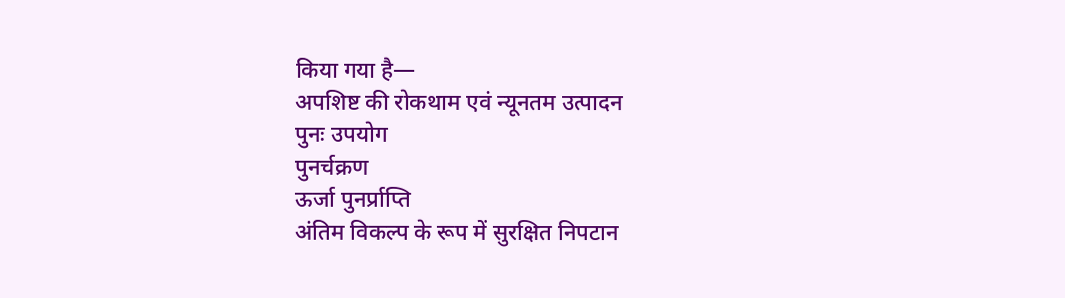किया गया है—
अपशिष्ट की रोकथाम एवं न्यूनतम उत्पादन
पुनः उपयोग
पुनर्चक्रण
ऊर्जा पुनर्प्राप्ति
अंतिम विकल्प के रूप में सुरक्षित निपटान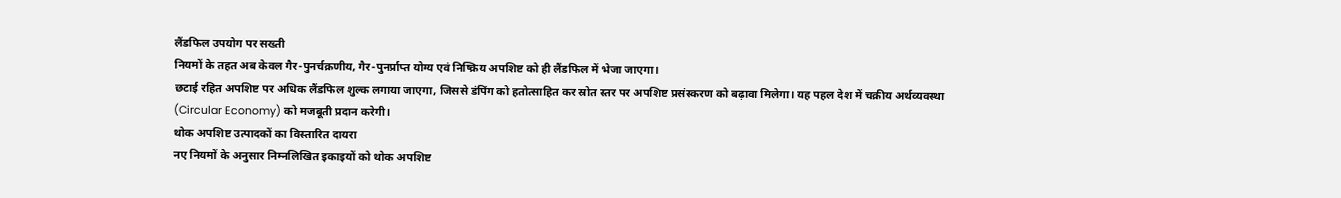लैंडफिल उपयोग पर सख्ती
नियमों के तहत अब केवल गैर-पुनर्चक्रणीय, गैर-पुनर्प्राप्त योग्य एवं निष्क्रिय अपशिष्ट को ही लैंडफिल में भेजा जाएगा।
छटाई रहित अपशिष्ट पर अधिक लैंडफिल शुल्क लगाया जाएगा, जिससे डंपिंग को हतोत्साहित कर स्रोत स्तर पर अपशिष्ट प्रसंस्करण को बढ़ावा मिलेगा। यह पहल देश में चक्रीय अर्थव्यवस्था (Circular Economy) को मजबूती प्रदान करेगी।
थोक अपशिष्ट उत्पादकों का विस्तारित दायरा
नए नियमों के अनुसार निम्नलिखित इकाइयों को थोक अपशिष्ट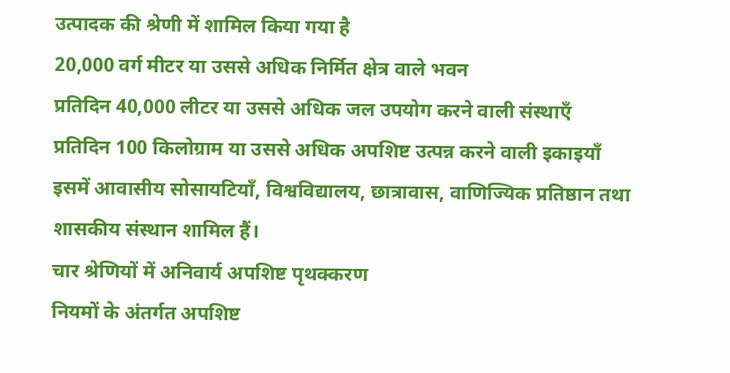उत्पादक की श्रेणी में शामिल किया गया है
20,000 वर्ग मीटर या उससे अधिक निर्मित क्षेत्र वाले भवन
प्रतिदिन 40,000 लीटर या उससे अधिक जल उपयोग करने वाली संस्थाएँ
प्रतिदिन 100 किलोग्राम या उससे अधिक अपशिष्ट उत्पन्न करने वाली इकाइयाँ
इसमें आवासीय सोसायटियाँ, विश्वविद्यालय, छात्रावास, वाणिज्यिक प्रतिष्ठान तथा शासकीय संस्थान शामिल हैं।
चार श्रेणियों में अनिवार्य अपशिष्ट पृथक्करण
नियमों के अंतर्गत अपशिष्ट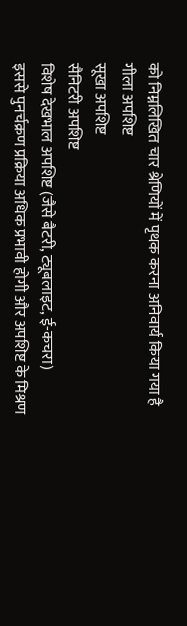को निम्नलिखित चार श्रेणियों में पृथक करना अनिवार्य किया गया है
गीला अपशिष्ट
सूखा अपशिष्ट
सैनिटरी अपशिष्ट
विशेष देखभाल अपशिष्ट (जैसे बैटरी, ट्यूबलाइट, ई-कचरा)
इससे पुनर्चक्रण प्रक्रिया अधिक प्रभावी होगी और अपशिष्ट के मिश्रण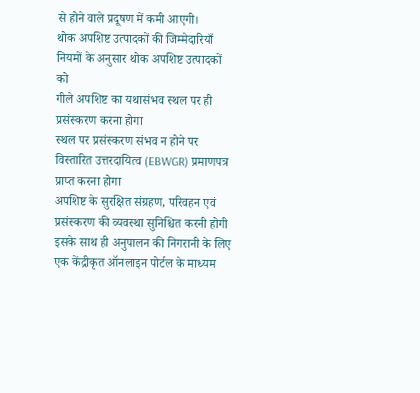से होने वाले प्रदूषण में कमी आएगी।
थोक अपशिष्ट उत्पादकों की जिम्मेदारियाँ
नियमों के अनुसार थोक अपशिष्ट उत्पादकों को
गीले अपशिष्ट का यथासंभव स्थल पर ही प्रसंस्करण करना होगा
स्थल पर प्रसंस्करण संभव न होने पर विस्तारित उत्तरदायित्व (EBWGR) प्रमाणपत्र प्राप्त करना होगा
अपशिष्ट के सुरक्षित संग्रहण, परिवहन एवं प्रसंस्करण की व्यवस्था सुनिश्चित करनी होगी
इसके साथ ही अनुपालन की निगरानी के लिए एक केंद्रीकृत ऑनलाइन पोर्टल के माध्यम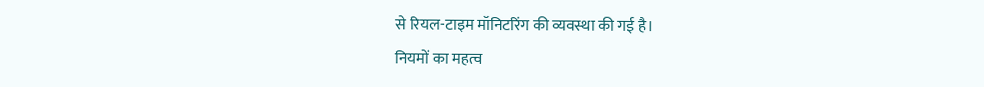से रियल-टाइम मॉनिटरिंग की व्यवस्था की गई है।
नियमों का महत्व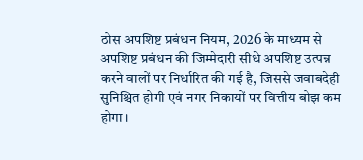ठोस अपशिष्ट प्रबंधन नियम, 2026 के माध्यम से अपशिष्ट प्रबंधन की जिम्मेदारी सीधे अपशिष्ट उत्पन्न करने वालों पर निर्धारित की गई है, जिससे जवाबदेही सुनिश्चित होगी एवं नगर निकायों पर वित्तीय बोझ कम होगा।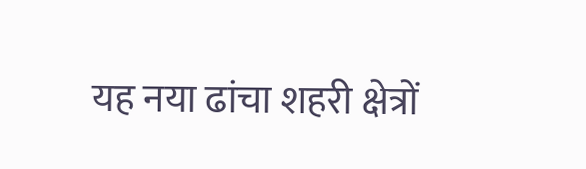यह नया ढांचा शहरी क्षेत्रों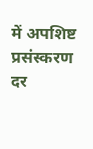में अपशिष्ट प्रसंस्करण दर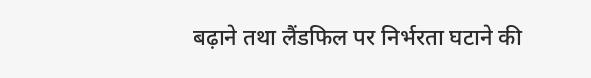बढ़ाने तथा लैंडफिल पर निर्भरता घटाने की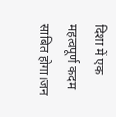दिशा में एक महत्वपूर्ण कदम साबित होगा।जन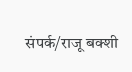संपर्क/राजू बक्शी